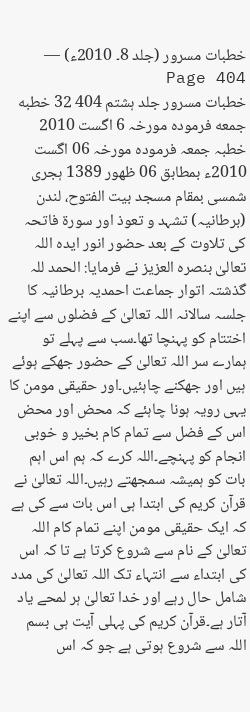خطبات مسرور (جلد 8۔ 2010ء) — Page 404
خطبات مسرور جلد ہشتم 404 32 خطبه جمعه فرمودہ مورخہ 6 اگست 2010 خطبہ جمعہ فرمودہ مورخہ 06 اگست 2010ء بمطابق 06 ظهور 1389 ہجری شمسی بمقام مسجد بیت الفتوح، لندن (برطانیہ) تشہد و تعوذ اور سورۃ فاتحہ کی تلاوت کے بعد حضور انور ایدہ اللہ تعالیٰ بنصرہ العزیز نے فرمایا: الحمد للہ گذشتہ اتوار جماعت احمدیہ برطانیہ کا جلسہ سالانہ اللہ تعالیٰ کے فضلوں سے اپنے اختتام کو پہنچا تھا۔سب سے پہلے تو ہمارے سر اللہ تعالیٰ کے حضور جھکے ہوئے ہیں اور جھکنے چاہئیں۔اور حقیقی مومن کا یہی رویہ ہونا چاہئے کہ محض اور محض اس کے فضل سے تمام کام بخیر و خوبی انجام کو پہنچے۔اللہ کرے کہ ہم اس اہم بات کو ہمیشہ سمجھتے رہیں۔اللہ تعالیٰ نے قرآن کریم کی ابتدا ہی اس بات سے کی ہے کہ ایک حقیقی مومن اپنے تمام کام اللہ تعالیٰ کے نام سے شروع کرتا ہے تا کہ اس کی ابتداء سے انتہاء تک اللہ تعالیٰ کی مدد شامل حال رہے اور خدا تعالیٰ ہر لمحے یاد آتار ہے۔قرآن کریم کی پہلی آیت ہی بسم اللہ سے شروع ہوتی ہے جو کہ اس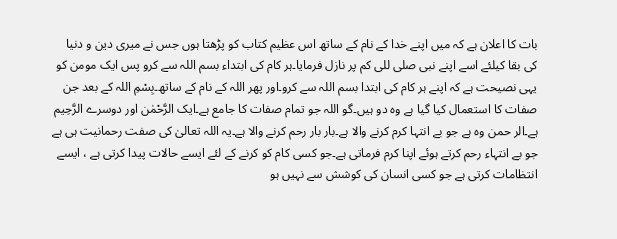بات کا اعلان ہے کہ میں اپنے خدا کے نام کے ساتھ اس عظیم کتاب کو پڑھتا ہوں جس نے میری دین و دنیا کی بقا کیلئے اسے اپنے نبی صلی للی کم پر نازل فرمایا۔ہر کام کی ابتداء بسم اللہ سے کرو پس ایک مومن کو یہی نصیحت ہے کہ اپنے ہر کام کی ابتدا بسم اللہ سے کرو۔اور پھر اللہ کے نام کے ساتھ۔بِسْمِ اللہ کے بعد جن صفات کا استعمال کیا گیا ہے وہ دو ہیں۔گو اللہ جو تمام صفات کا جامع ہے۔ایک الرَّحْمٰن اور دوسرے الرَّحِیم ہے۔الر حمن وہ ہے جو بے انتہا کرم کرنے والا ہے۔بار بار رحم کرنے والا ہے۔یہ اللہ تعالیٰ کی صفت رحمانیت ہی ہے جو بے انتہاء رحم کرتے ہوئے اپنا کرم فرماتی ہے۔جو کسی کام کو کرنے کے لئے ایسے حالات پیدا کرتی ہے ، ایسے انتظامات کرتی ہے جو کسی انسان کی کوشش سے نہیں ہو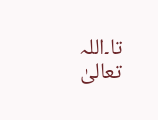تا۔اللہ تعالیٰ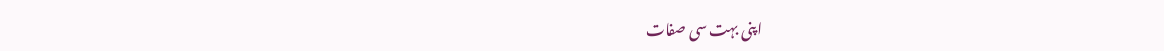اپنی بہت سی صفات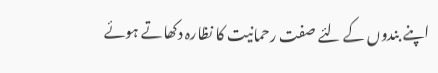اپنے بندوں کے لئے صفت رحمانیت کا نظارہ دکھاتے ہوئے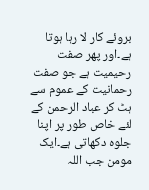بروئے کار لا رہا ہوتا ہے۔اور پھر صفت رحیمیت ہے جو صفت رحمانیت کے عموم سے ہٹ کر عباد الرحمن کے لئے خاص طور پر اپنا جلوہ دکھاتی ہے۔ایک مومن جب اللہ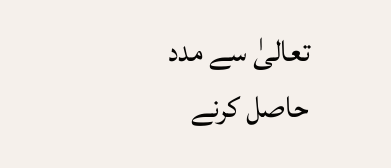تعالیٰ سے مدد حاصل کرنے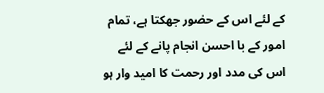کے لئے اس کے حضور جھکتا ہے، تمام امور کے با احسن انجام پانے کے لئے اس کی مدد اور رحمت کا امید وار ہو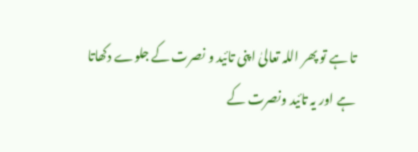تا ہے تو پھر اللہ تعالیٰ اپنی تائید و نصرت کے جلوے دکھاتا ہے اور یہ تائید ونصرت کے